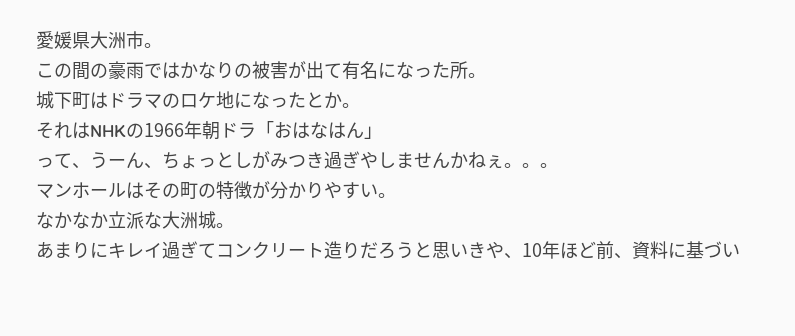愛媛県大洲市。
この間の豪雨ではかなりの被害が出て有名になった所。
城下町はドラマのロケ地になったとか。
それはNHKの1966年朝ドラ「おはなはん」
って、うーん、ちょっとしがみつき過ぎやしませんかねぇ。。。
マンホールはその町の特徴が分かりやすい。
なかなか立派な大洲城。
あまりにキレイ過ぎてコンクリート造りだろうと思いきや、10年ほど前、資料に基づい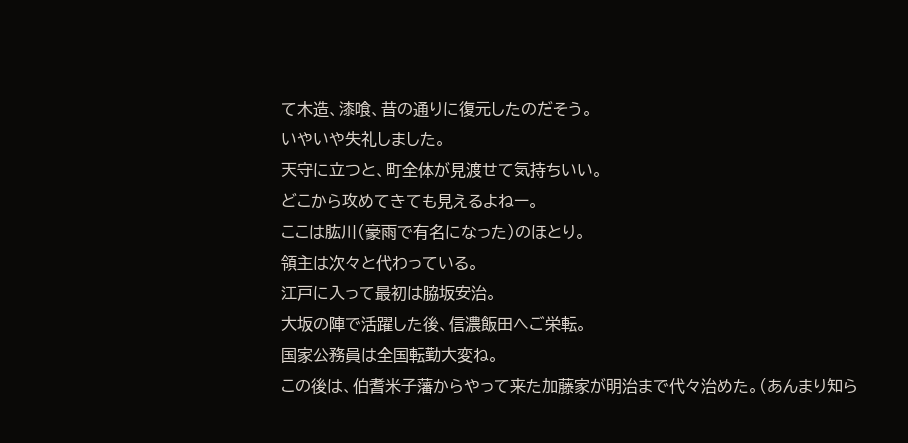て木造、漆喰、昔の通りに復元したのだそう。
いやいや失礼しました。
天守に立つと、町全体が見渡せて気持ちいい。
どこから攻めてきても見えるよねー。
ここは肱川(豪雨で有名になった)のほとり。
領主は次々と代わっている。
江戸に入って最初は脇坂安治。
大坂の陣で活躍した後、信濃飯田へご栄転。
国家公務員は全国転勤大変ね。
この後は、伯耆米子藩からやって来た加藤家が明治まで代々治めた。(あんまり知ら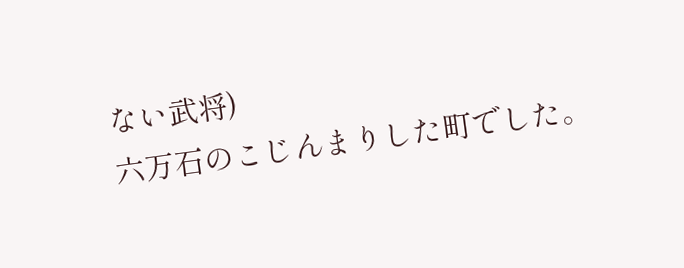ない武将)
六万石のこじんまりした町でした。